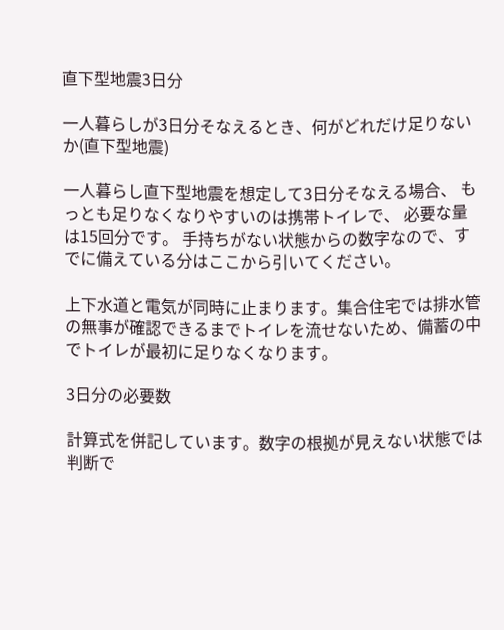直下型地震3日分

一人暮らしが3日分そなえるとき、何がどれだけ足りないか(直下型地震)

一人暮らし直下型地震を想定して3日分そなえる場合、 もっとも足りなくなりやすいのは携帯トイレで、 必要な量は15回分です。 手持ちがない状態からの数字なので、すでに備えている分はここから引いてください。

上下水道と電気が同時に止まります。集合住宅では排水管の無事が確認できるまでトイレを流せないため、備蓄の中でトイレが最初に足りなくなります。

3日分の必要数

計算式を併記しています。数字の根拠が見えない状態では判断で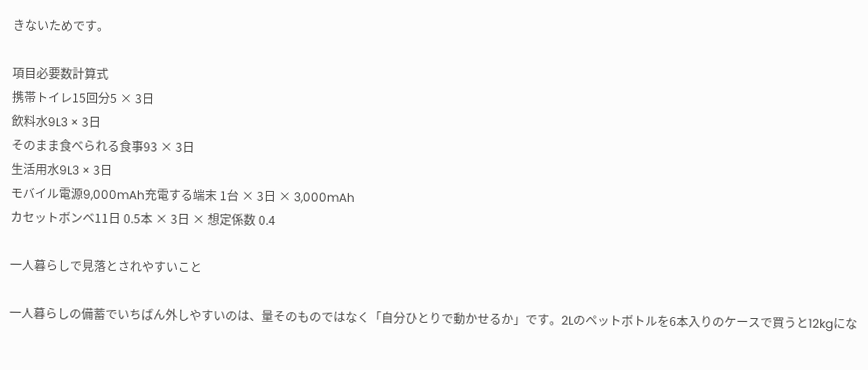きないためです。

項目必要数計算式
携帯トイレ15回分5 × 3日
飲料水9L3 × 3日
そのまま食べられる食事93 × 3日
生活用水9L3 × 3日
モバイル電源9,000mAh充電する端末 1台 × 3日 × 3,000mAh
カセットボンベ11日 0.5本 × 3日 × 想定係数 0.4

一人暮らしで見落とされやすいこと

一人暮らしの備蓄でいちばん外しやすいのは、量そのものではなく「自分ひとりで動かせるか」です。2Lのペットボトルを6本入りのケースで買うと12kgにな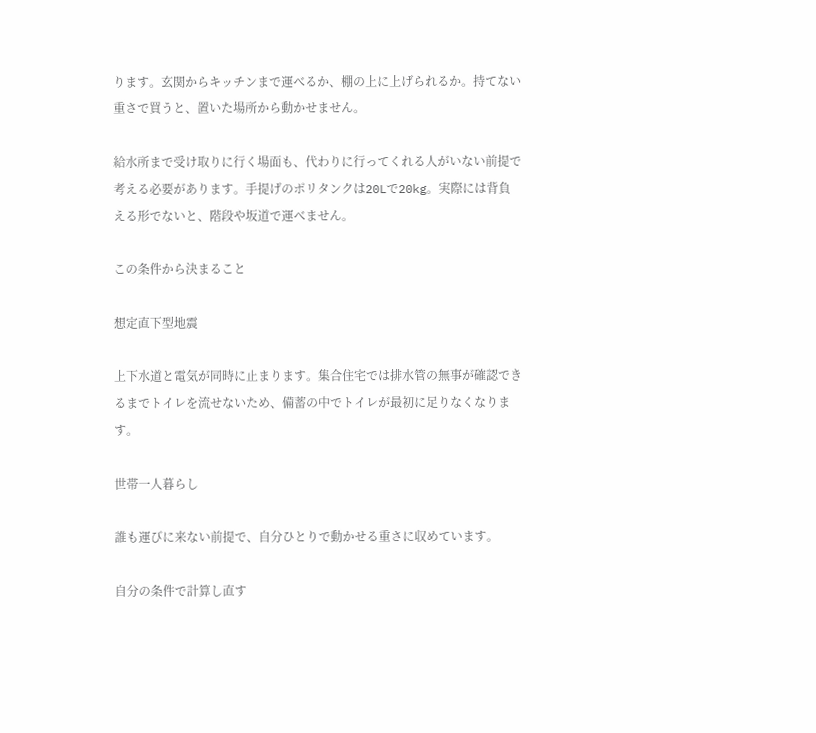ります。玄関からキッチンまで運べるか、棚の上に上げられるか。持てない重さで買うと、置いた場所から動かせません。

給水所まで受け取りに行く場面も、代わりに行ってくれる人がいない前提で考える必要があります。手提げのポリタンクは20Lで20kg。実際には背負える形でないと、階段や坂道で運べません。

この条件から決まること

想定直下型地震

上下水道と電気が同時に止まります。集合住宅では排水管の無事が確認できるまでトイレを流せないため、備蓄の中でトイレが最初に足りなくなります。

世帯一人暮らし

誰も運びに来ない前提で、自分ひとりで動かせる重さに収めています。

自分の条件で計算し直す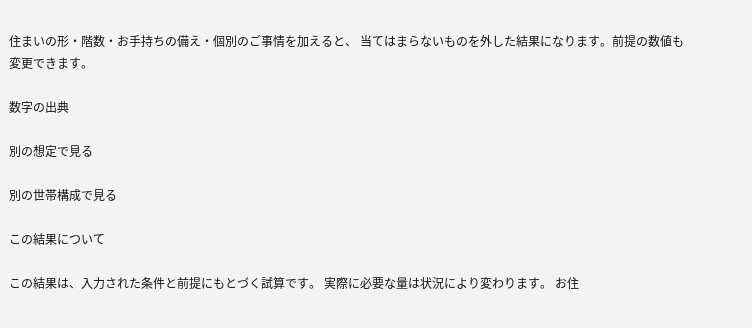住まいの形・階数・お手持ちの備え・個別のご事情を加えると、 当てはまらないものを外した結果になります。前提の数値も変更できます。

数字の出典

別の想定で見る

別の世帯構成で見る

この結果について

この結果は、入力された条件と前提にもとづく試算です。 実際に必要な量は状況により変わります。 お住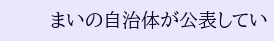まいの自治体が公表してい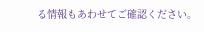る情報もあわせてご確認ください。